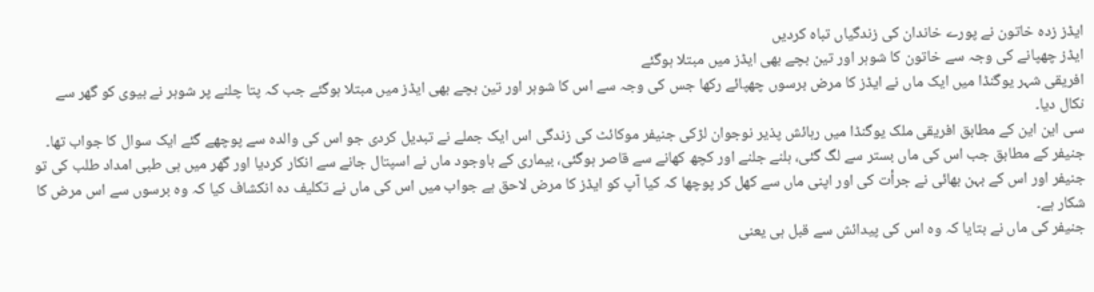ایڈز زدہ خاتون نے پورے خاندان کی زندگیاں تباہ کردیں
ایڈز چھپانے کی وجہ سے خاتون کا شوہر اور تین بچے بھی ایڈز میں مبتلا ہوگئے
افریقی شہر یوگنڈا میں ایک ماں نے ایڈز کا مرض برسوں چھپائے رکھا جس کی وجہ سے اس کا شوہر اور تین بچے بھی ایڈز میں مبتلا ہوگئے جب کہ پتا چلنے پر شوہر نے بیوی کو گھر سے نکال دیا۔
سی این این کے مطابق افریقی ملک یوگنڈا میں رہائش پذیر نوجوان لڑکی جنیفر موکائٹ کی زندگی اس ایک جملے نے تبدیل کردی جو اس کی والدہ سے پوچھے گئے ایک سوال کا جواب تھا۔ جنیفر کے مطابق جب اس کی ماں بستر سے لگ گئی، ہلنے جلنے اور کچھ کھانے سے قاصر ہوگئی، بیماری کے باوجود ماں نے اسپتال جانے سے انکار کردیا اور گھر میں ہی طبی امداد طلب کی تو جنیفر اور اس کے بہن بھائی نے جرأت کی اور اپنی ماں سے کھل کر پوچھا کہ کیا آپ کو ایڈز کا مرض لاحق ہے جواب میں اس کی ماں نے تکلیف دہ انکشاف کیا کہ وہ برسوں سے اس مرض کا شکار ہے۔
جنیفر کی ماں نے بتایا کہ وہ اس کی پیدائش سے قبل ہی یعنی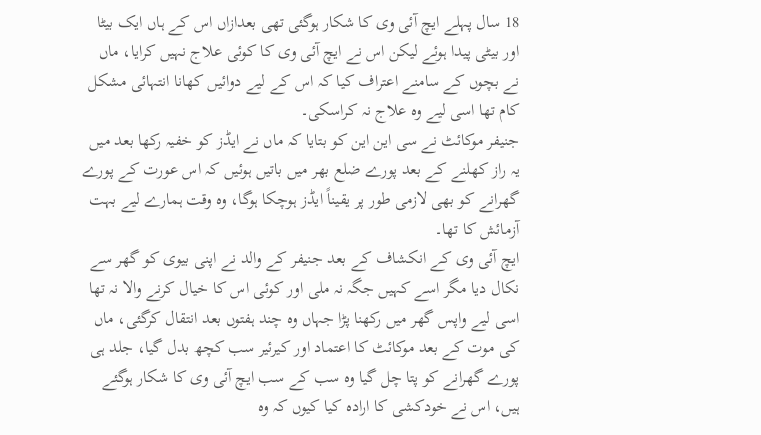18 سال پہلے ایچ آئی وی کا شکار ہوگئی تھی بعدازاں اس کے ہاں ایک بیٹا اور بیٹی پیدا ہوئے لیکن اس نے ایچ آئی وی کا کوئی علاج نہیں کرایا، ماں نے بچوں کے سامنے اعتراف کیا کہ اس کے لیے دوائیں کھانا انتہائی مشکل کام تھا اسی لیے وہ علاج نہ کراسکی۔
جنیفر موکائٹ نے سی این این کو بتایا کہ ماں نے ایڈز کو خفیہ رکھا بعد میں یہ راز کھلنے کے بعد پورے ضلع بھر میں باتیں ہوئیں کہ اس عورت کے پورے گھرانے کو بھی لازمی طور پر یقیناً ایڈز ہوچکا ہوگا، وہ وقت ہمارے لیے بہت آزمائش کا تھا۔
ایچ آئی وی کے انکشاف کے بعد جنیفر کے والد نے اپنی بیوی کو گھر سے نکال دیا مگر اسے کہیں جگہ نہ ملی اور کوئی اس کا خیال کرنے والا نہ تھا اسی لیے واپس گھر میں رکھنا پڑا جہاں وہ چند ہفتوں بعد انتقال کرگئی، ماں کی موت کے بعد موکائٹ کا اعتماد اور کیرئیر سب کچھ بدل گیا، جلد ہی پورے گھرانے کو پتا چل گیا وہ سب کے سب ایچ آئی وی کا شکار ہوگئے ہیں، اس نے خودکشی کا ارادہ کیا کیوں کہ وہ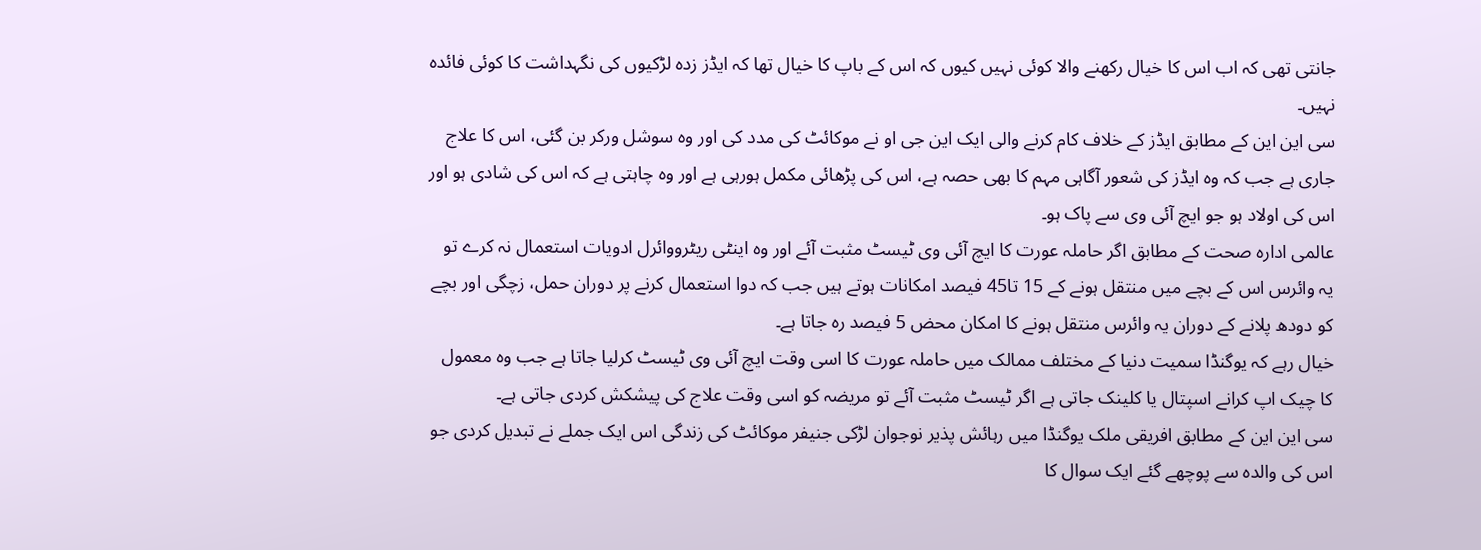جانتی تھی کہ اب اس کا خیال رکھنے والا کوئی نہیں کیوں کہ اس کے باپ کا خیال تھا کہ ایڈز زدہ لڑکیوں کی نگہداشت کا کوئی فائدہ نہیں۔
سی این این کے مطابق ایڈز کے خلاف کام کرنے والی ایک این جی او نے موکائٹ کی مدد کی اور وہ سوشل ورکر بن گئی، اس کا علاج جاری ہے جب کہ وہ ایڈز کی شعور آگاہی مہم کا بھی حصہ ہے، اس کی پڑھائی مکمل ہورہی ہے اور وہ چاہتی ہے کہ اس کی شادی ہو اور اس کی اولاد ہو جو ایچ آئی وی سے پاک ہو۔
عالمی ادارہ صحت کے مطابق اگر حاملہ عورت کا ایچ آئی وی ٹیسٹ مثبت آئے اور وہ اینٹی ریٹرووائرل ادویات استعمال نہ کرے تو یہ وائرس اس کے بچے میں منتقل ہونے کے 15 تا45 فیصد امکانات ہوتے ہیں جب کہ دوا استعمال کرنے پر دوران حمل، زچگی اور بچے کو دودھ پلانے کے دوران یہ وائرس منتقل ہونے کا امکان محض 5 فیصد رہ جاتا ہے۔
خیال رہے کہ یوگنڈا سمیت دنیا کے مختلف ممالک میں حاملہ عورت کا اسی وقت ایچ آئی وی ٹیسٹ کرلیا جاتا ہے جب وہ معمول کا چیک اپ کرانے اسپتال یا کلینک جاتی ہے اگر ٹیسٹ مثبت آئے تو مریضہ کو اسی وقت علاج کی پیشکش کردی جاتی ہے۔
سی این این کے مطابق افریقی ملک یوگنڈا میں رہائش پذیر نوجوان لڑکی جنیفر موکائٹ کی زندگی اس ایک جملے نے تبدیل کردی جو اس کی والدہ سے پوچھے گئے ایک سوال کا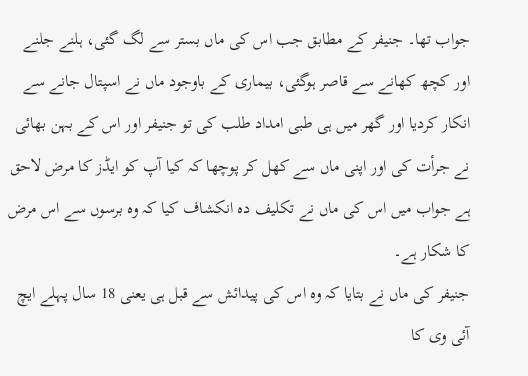جواب تھا۔ جنیفر کے مطابق جب اس کی ماں بستر سے لگ گئی، ہلنے جلنے اور کچھ کھانے سے قاصر ہوگئی، بیماری کے باوجود ماں نے اسپتال جانے سے انکار کردیا اور گھر میں ہی طبی امداد طلب کی تو جنیفر اور اس کے بہن بھائی نے جرأت کی اور اپنی ماں سے کھل کر پوچھا کہ کیا آپ کو ایڈز کا مرض لاحق ہے جواب میں اس کی ماں نے تکلیف دہ انکشاف کیا کہ وہ برسوں سے اس مرض کا شکار ہے۔
جنیفر کی ماں نے بتایا کہ وہ اس کی پیدائش سے قبل ہی یعنی 18 سال پہلے ایچ آئی وی کا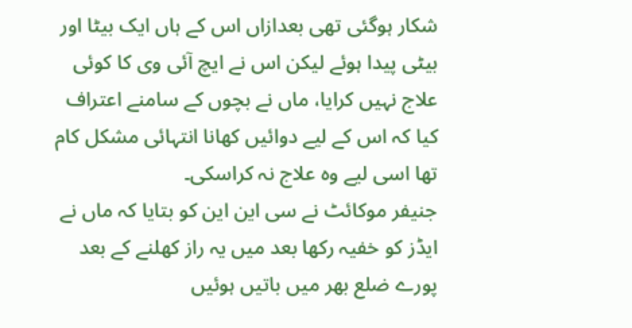شکار ہوگئی تھی بعدازاں اس کے ہاں ایک بیٹا اور بیٹی پیدا ہوئے لیکن اس نے ایچ آئی وی کا کوئی علاج نہیں کرایا، ماں نے بچوں کے سامنے اعتراف کیا کہ اس کے لیے دوائیں کھانا انتہائی مشکل کام تھا اسی لیے وہ علاج نہ کراسکی۔
جنیفر موکائٹ نے سی این این کو بتایا کہ ماں نے ایڈز کو خفیہ رکھا بعد میں یہ راز کھلنے کے بعد پورے ضلع بھر میں باتیں ہوئیں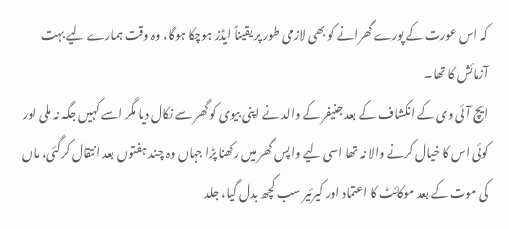کہ اس عورت کے پورے گھرانے کو بھی لازمی طور پر یقیناً ایڈز ہوچکا ہوگا، وہ وقت ہمارے لیے بہت آزمائش کا تھا۔
ایچ آئی وی کے انکشاف کے بعد جنیفر کے والد نے اپنی بیوی کو گھر سے نکال دیا مگر اسے کہیں جگہ نہ ملی اور کوئی اس کا خیال کرنے والا نہ تھا اسی لیے واپس گھر میں رکھنا پڑا جہاں وہ چند ہفتوں بعد انتقال کرگئی، ماں کی موت کے بعد موکائٹ کا اعتماد اور کیرئیر سب کچھ بدل گیا، جلد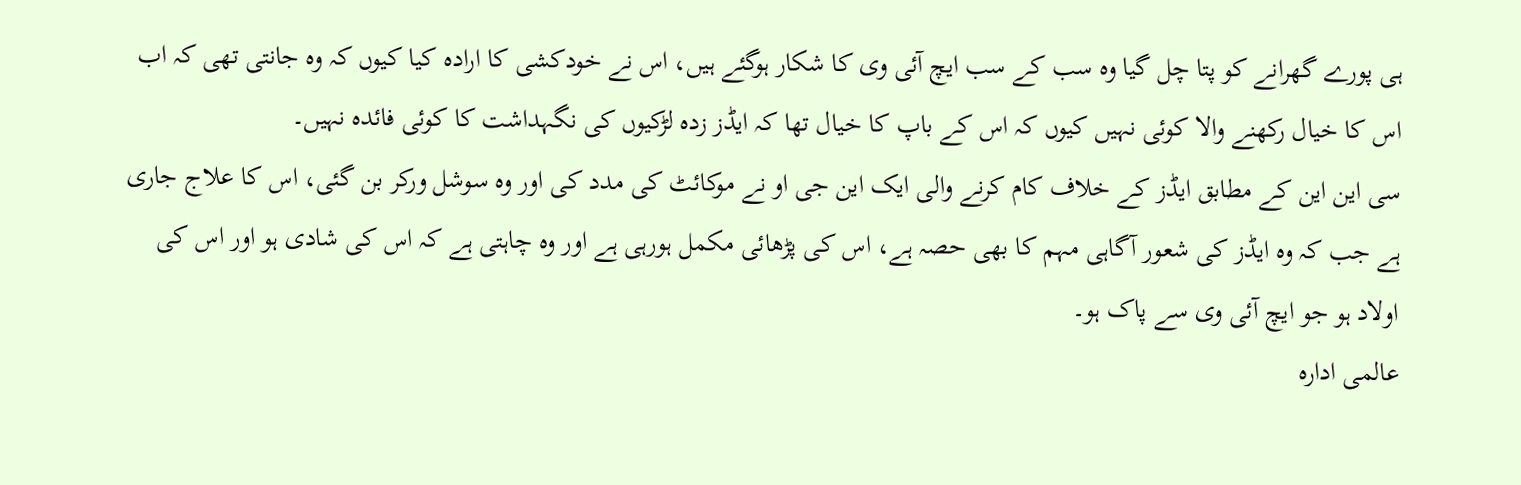ہی پورے گھرانے کو پتا چل گیا وہ سب کے سب ایچ آئی وی کا شکار ہوگئے ہیں، اس نے خودکشی کا ارادہ کیا کیوں کہ وہ جانتی تھی کہ اب اس کا خیال رکھنے والا کوئی نہیں کیوں کہ اس کے باپ کا خیال تھا کہ ایڈز زدہ لڑکیوں کی نگہداشت کا کوئی فائدہ نہیں۔
سی این این کے مطابق ایڈز کے خلاف کام کرنے والی ایک این جی او نے موکائٹ کی مدد کی اور وہ سوشل ورکر بن گئی، اس کا علاج جاری ہے جب کہ وہ ایڈز کی شعور آگاہی مہم کا بھی حصہ ہے، اس کی پڑھائی مکمل ہورہی ہے اور وہ چاہتی ہے کہ اس کی شادی ہو اور اس کی اولاد ہو جو ایچ آئی وی سے پاک ہو۔
عالمی ادارہ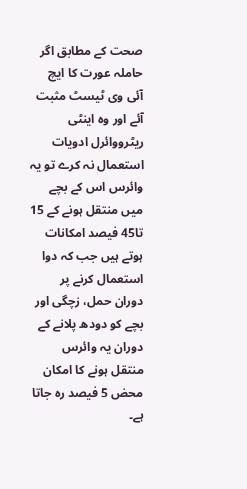صحت کے مطابق اگر حاملہ عورت کا ایچ آئی وی ٹیسٹ مثبت آئے اور وہ اینٹی ریٹرووائرل ادویات استعمال نہ کرے تو یہ وائرس اس کے بچے میں منتقل ہونے کے 15 تا45 فیصد امکانات ہوتے ہیں جب کہ دوا استعمال کرنے پر دوران حمل، زچگی اور بچے کو دودھ پلانے کے دوران یہ وائرس منتقل ہونے کا امکان محض 5 فیصد رہ جاتا ہے۔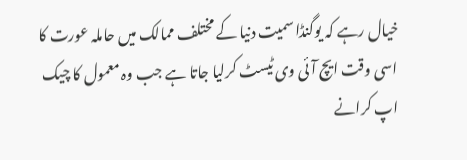خیال رہے کہ یوگنڈا سمیت دنیا کے مختلف ممالک میں حاملہ عورت کا اسی وقت ایچ آئی وی ٹیسٹ کرلیا جاتا ہے جب وہ معمول کا چیک اپ کرانے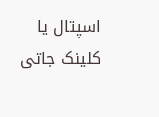اسپتال یا کلینک جاتی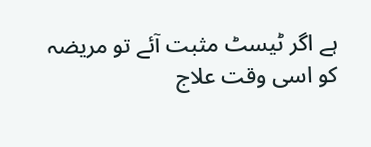ہے اگر ٹیسٹ مثبت آئے تو مریضہ کو اسی وقت علاج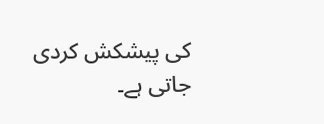کی پیشکش کردی جاتی ہے۔